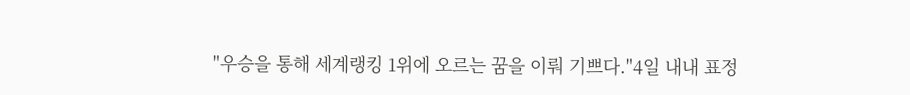"우승을 통해 세계랭킹 1위에 오르는 꿈을 이뤄 기쁘다."4일 내내 표정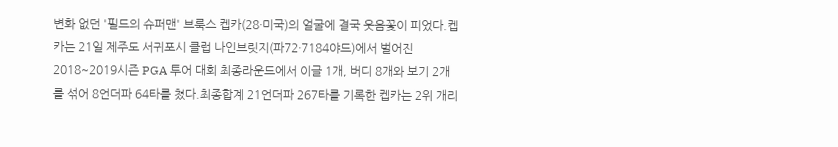변화 없던 '필드의 슈퍼맨' 브룩스 켑카(28·미국)의 얼굴에 결국 웃음꽃이 피었다.켑카는 21일 제주도 서귀포시 클럽 나인브릿지(파72·7184야드)에서 벌어진 2018~2019시즌 PGA 투어 대회 최종라운드에서 이글 1개, 버디 8개와 보기 2개를 섞어 8언더파 64타를 쳤다.최종합계 21언더파 267타를 기록한 켑카는 2위 개리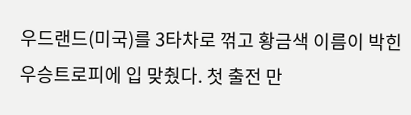우드랜드(미국)를 3타차로 꺾고 황금색 이름이 박힌 우승트로피에 입 맞췄다. 첫 출전 만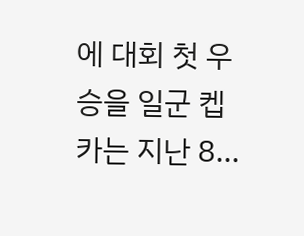에 대회 첫 우승을 일군 켑카는 지난 8...